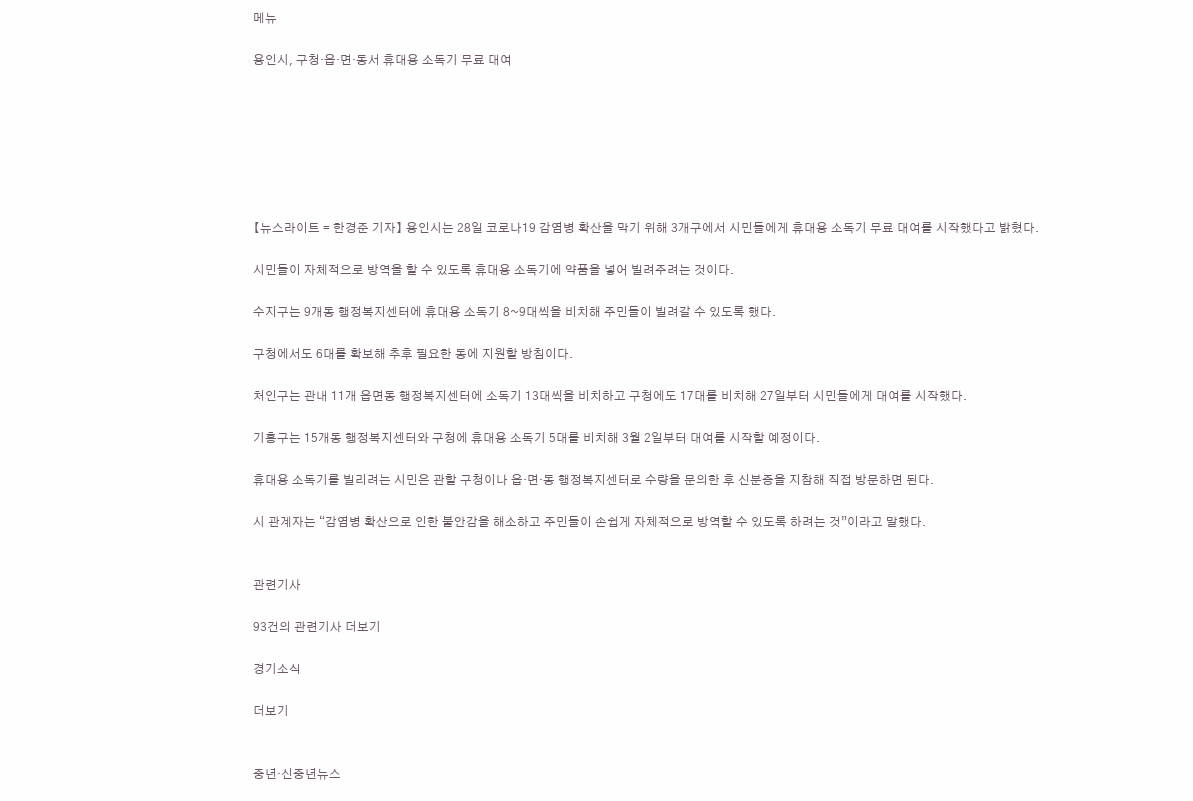메뉴

용인시, 구청·읍·면·동서 휴대용 소독기 무료 대여







【뉴스라이트 = 한경준 기자】 용인시는 28일 코로나19 감염병 확산을 막기 위해 3개구에서 시민들에게 휴대용 소독기 무료 대여를 시작했다고 밝혔다.

시민들이 자체적으로 방역을 할 수 있도록 휴대용 소독기에 약품을 넣어 빌려주려는 것이다.

수지구는 9개동 행정복지센터에 휴대용 소독기 8~9대씩을 비치해 주민들이 빌려갈 수 있도록 했다.

구청에서도 6대를 확보해 추후 필요한 동에 지원할 방침이다.

처인구는 관내 11개 읍면동 행정복지센터에 소독기 13대씩을 비치하고 구청에도 17대를 비치해 27일부터 시민들에게 대여를 시작했다.

기흥구는 15개동 행정복지센터와 구청에 휴대용 소독기 5대를 비치해 3월 2일부터 대여를 시작할 예정이다.

휴대용 소독기를 빌리려는 시민은 관할 구청이나 읍·면·동 행정복지센터로 수량을 문의한 후 신분증을 지참해 직접 방문하면 된다.

시 관계자는 “감염병 확산으로 인한 불안감을 해소하고 주민들이 손쉽게 자체적으로 방역할 수 있도록 하려는 것”이라고 말했다.


관련기사

93건의 관련기사 더보기

경기소식

더보기


중년·신중년뉴스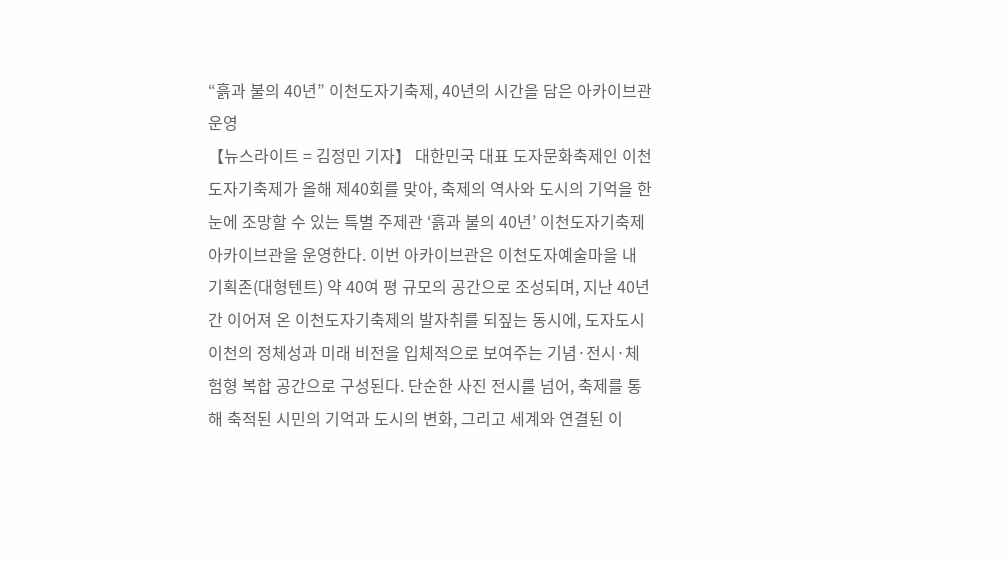“흙과 불의 40년” 이천도자기축제, 40년의 시간을 담은 아카이브관 운영
【뉴스라이트 = 김정민 기자】 대한민국 대표 도자문화축제인 이천도자기축제가 올해 제40회를 맞아, 축제의 역사와 도시의 기억을 한눈에 조망할 수 있는 특별 주제관 ‘흙과 불의 40년’ 이천도자기축제 아카이브관을 운영한다. 이번 아카이브관은 이천도자예술마을 내 기획존(대형텐트) 약 40여 평 규모의 공간으로 조성되며, 지난 40년간 이어져 온 이천도자기축제의 발자취를 되짚는 동시에, 도자도시 이천의 정체성과 미래 비전을 입체적으로 보여주는 기념·전시·체험형 복합 공간으로 구성된다. 단순한 사진 전시를 넘어, 축제를 통해 축적된 시민의 기억과 도시의 변화, 그리고 세계와 연결된 이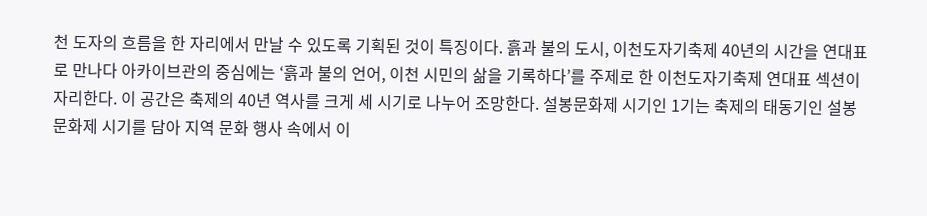천 도자의 흐름을 한 자리에서 만날 수 있도록 기획된 것이 특징이다. 흙과 불의 도시, 이천도자기축제 40년의 시간을 연대표로 만나다 아카이브관의 중심에는 ‘흙과 불의 언어, 이천 시민의 삶을 기록하다’를 주제로 한 이천도자기축제 연대표 섹션이 자리한다. 이 공간은 축제의 40년 역사를 크게 세 시기로 나누어 조망한다. 설봉문화제 시기인 1기는 축제의 태동기인 설봉문화제 시기를 담아 지역 문화 행사 속에서 이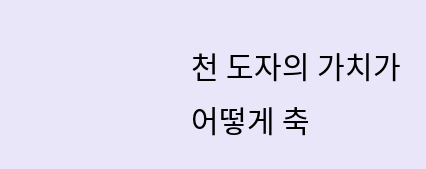천 도자의 가치가 어떻게 축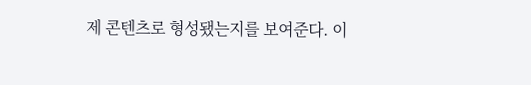제 콘텐츠로 형성됐는지를 보여준다. 이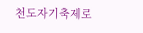천도자기축제로